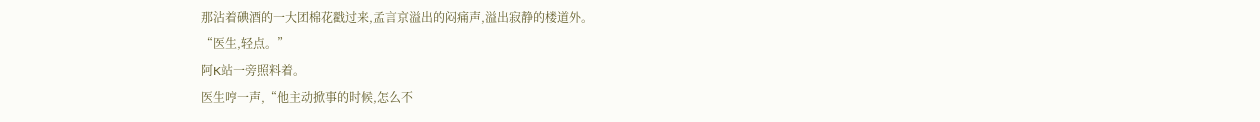那沾着碘酒的一大团棉花戳过来,孟言京溢出的闷痛声,溢出寂静的楼道外。
“医生,轻点。”
阿K站一旁照料着。
医生哼一声,“他主动掀事的时候,怎么不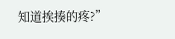知道挨揍的疼?”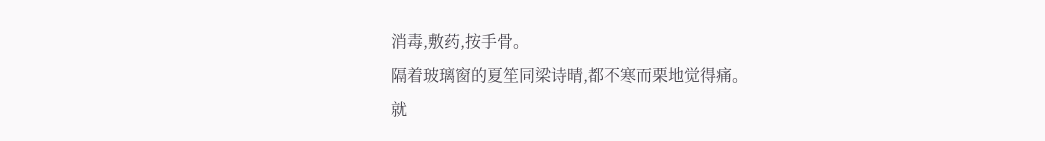消毒,敷药,按手骨。
隔着玻璃窗的夏笙同梁诗晴,都不寒而栗地觉得痛。
就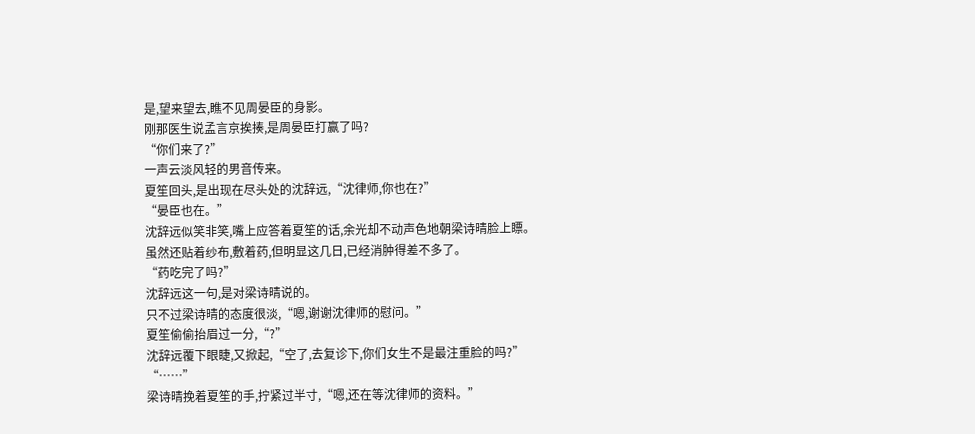是,望来望去,瞧不见周晏臣的身影。
刚那医生说孟言京挨揍,是周晏臣打赢了吗?
“你们来了?”
一声云淡风轻的男音传来。
夏笙回头,是出现在尽头处的沈辞远,“沈律师,你也在?”
“晏臣也在。”
沈辞远似笑非笑,嘴上应答着夏笙的话,余光却不动声色地朝梁诗晴脸上瞟。
虽然还贴着纱布,敷着药,但明显这几日,已经消肿得差不多了。
“药吃完了吗?”
沈辞远这一句,是对梁诗晴说的。
只不过梁诗晴的态度很淡,“嗯,谢谢沈律师的慰问。”
夏笙偷偷抬眉过一分,“?”
沈辞远覆下眼睫,又掀起,“空了,去复诊下,你们女生不是最注重脸的吗?”
“……”
梁诗晴挽着夏笙的手,拧紧过半寸,“嗯,还在等沈律师的资料。”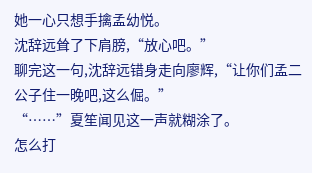她一心只想手擒孟幼悦。
沈辞远耸了下肩膀,“放心吧。”
聊完这一句,沈辞远错身走向廖辉,“让你们孟二公子住一晚吧,这么倔。”
“……”夏笙闻见这一声就糊涂了。
怎么打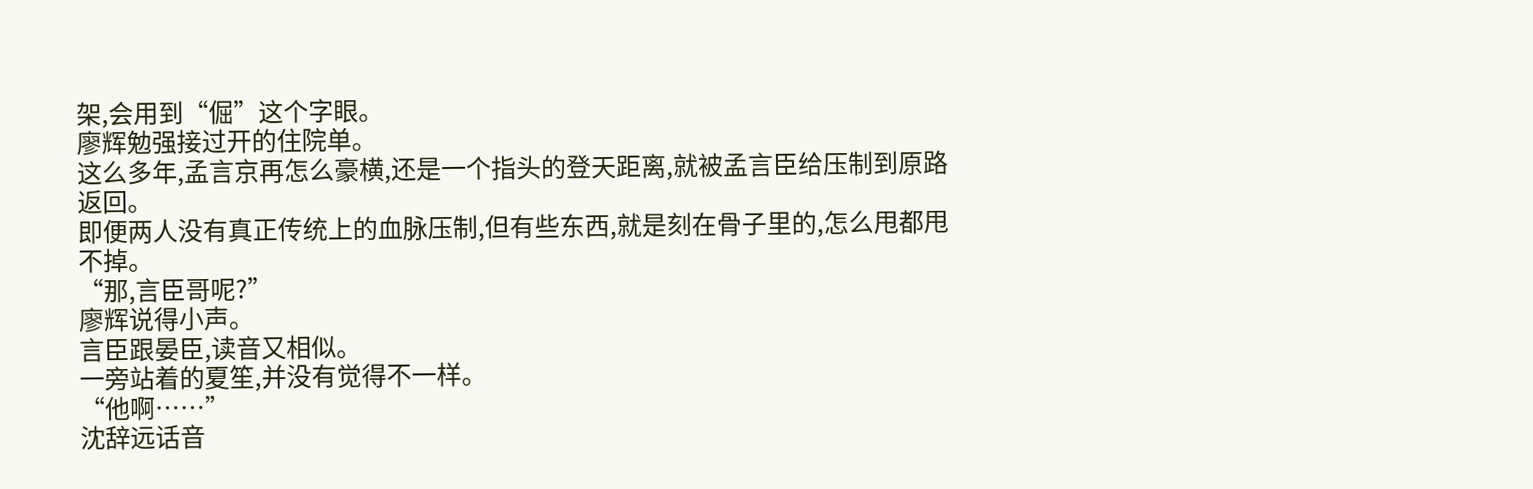架,会用到“倔”这个字眼。
廖辉勉强接过开的住院单。
这么多年,孟言京再怎么豪横,还是一个指头的登天距离,就被孟言臣给压制到原路返回。
即便两人没有真正传统上的血脉压制,但有些东西,就是刻在骨子里的,怎么甩都甩不掉。
“那,言臣哥呢?”
廖辉说得小声。
言臣跟晏臣,读音又相似。
一旁站着的夏笙,并没有觉得不一样。
“他啊……”
沈辞远话音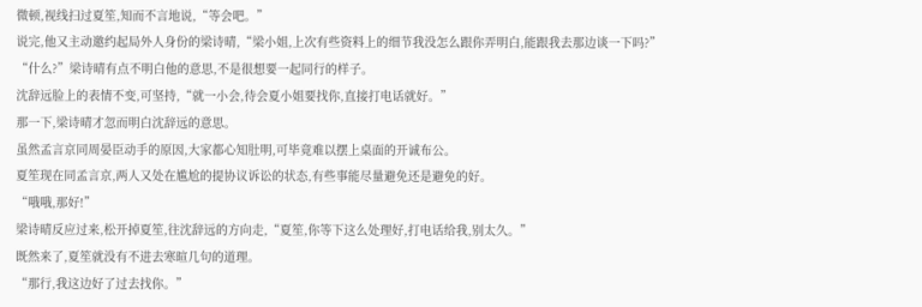微顿,视线扫过夏笙,知而不言地说,“等会吧。”
说完,他又主动邀约起局外人身份的梁诗晴,“梁小姐,上次有些资料上的细节我没怎么跟你弄明白,能跟我去那边谈一下吗?”
“什么?”梁诗晴有点不明白他的意思,不是很想要一起同行的样子。
沈辞远脸上的表情不变,可坚持,“就一小会,待会夏小姐要找你,直接打电话就好。”
那一下,梁诗晴才忽而明白沈辞远的意思。
虽然孟言京同周晏臣动手的原因,大家都心知肚明,可毕竟难以摆上桌面的开诚布公。
夏笙现在同孟言京,两人又处在尴尬的提协议诉讼的状态,有些事能尽量避免还是避免的好。
“哦哦,那好!”
梁诗晴反应过来,松开掉夏笙,往沈辞远的方向走,“夏笙,你等下这么处理好,打电话给我,别太久。”
既然来了,夏笙就没有不进去寒暄几句的道理。
“那行,我这边好了过去找你。”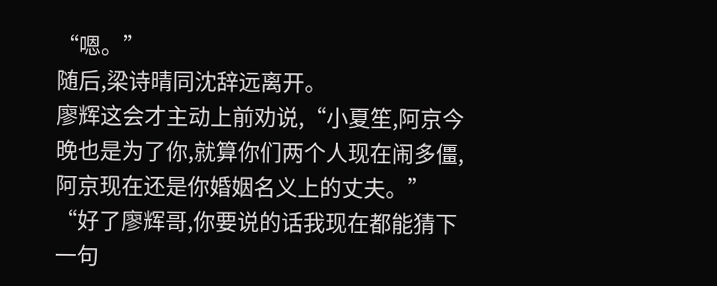“嗯。”
随后,梁诗晴同沈辞远离开。
廖辉这会才主动上前劝说,“小夏笙,阿京今晚也是为了你,就算你们两个人现在闹多僵,阿京现在还是你婚姻名义上的丈夫。”
“好了廖辉哥,你要说的话我现在都能猜下一句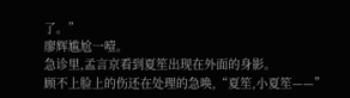了。”
廖辉尴尬一噎。
急诊里,孟言京看到夏笙出现在外面的身影。
顾不上脸上的伤还在处理的急唤,“夏笙,小夏笙——”